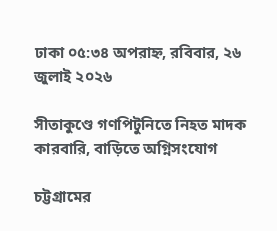ঢাকা ০৫:৩৪ অপরাহ্ন, রবিবার, ২৬ জুলাই ২০২৬

সীতাকুণ্ডে গণপিটুনিতে নিহত মাদক কারবারি, বাড়িতে অগ্নিসংযোগ

চট্টগ্রামের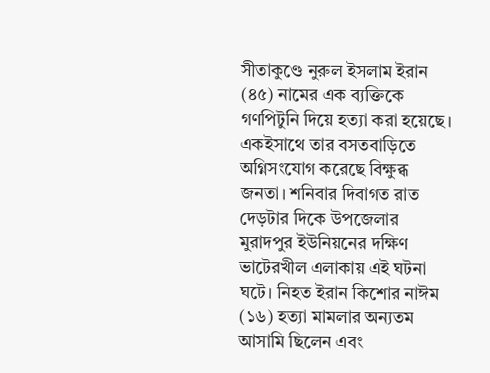সীতাকুণ্ডে নুরুল ইসলাম ইরান (৪৫) নামের এক ব্যক্তিকে গণপিটুনি দিয়ে হত্যা করা হয়েছে। একইসাথে তার বসতবাড়িতে অগ্নিসংযোগ করেছে বিক্ষুব্ধ জনতা। শনিবার দিবাগত রাত দেড়টার দিকে উপজেলার মুরাদপুর ইউনিয়নের দক্ষিণ ভাটেরখীল এলাকায় এই ঘটনা ঘটে। নিহত ইরান কিশোর নাঈম (১৬) হত্যা মামলার অন্যতম আসামি ছিলেন এবং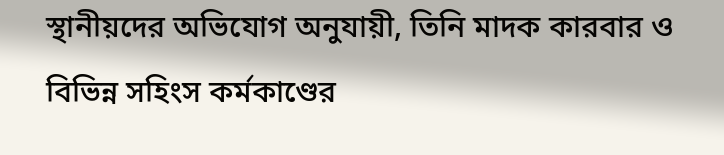স্থানীয়দের অভিযোগ অনুযায়ী, তিনি মাদক কারবার ও বিভিন্ন সহিংস কর্মকাণ্ডের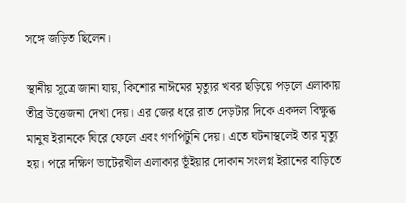সঙ্গে জড়িত ছিলেন।

স্থানীয় সূত্রে জানা যায়, কিশোর নাঈমের মৃত্যুর খবর ছড়িয়ে পড়লে এলাকায় তীব্র উত্তেজনা দেখা দেয়। এর জের ধরে রাত দেড়টার দিকে একদল বিক্ষুব্ধ মানুষ ইরানকে ঘিরে ফেলে এবং গণপিটুনি দেয়। এতে ঘটনাস্থলেই তার মৃত্যু হয়। পরে দক্ষিণ ভাটেরখীল এলাকার ভূঁইয়ার দোকান সংলগ্ন ইরানের বাড়িতে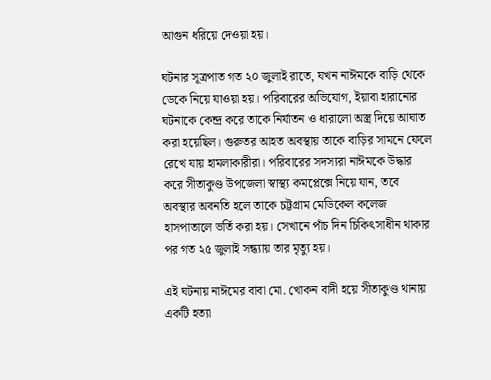আগুন ধরিয়ে দেওয়া হয়।

ঘটনার সূত্রপাত গত ২০ জুলাই রাতে, যখন নাঈমকে বাড়ি থেকে ডেকে নিয়ে যাওয়া হয়। পরিবারের অভিযোগ, ইয়াবা হারানোর ঘটনাকে কেন্দ্র করে তাকে নির্যাতন ও ধারালো অস্ত্র দিয়ে আঘাত করা হয়েছিল। গুরুতর আহত অবস্থায় তাকে বাড়ির সামনে ফেলে রেখে যায় হামলাকারীরা। পরিবারের সদস্যরা নাঈমকে উদ্ধার করে সীতাকুণ্ড উপজেলা স্বাস্থ্য কমপ্লেক্সে নিয়ে যান, তবে অবস্থার অবনতি হলে তাকে চট্টগ্রাম মেডিকেল কলেজ হাসপাতালে ভর্তি করা হয়। সেখানে পাঁচ দিন চিকিৎসাধীন থাকার পর গত ২৫ জুলাই সন্ধ্যায় তার মৃত্যু হয়।

এই ঘটনায় নাঈমের বাবা মো. খোকন বাদী হয়ে সীতাকুণ্ড থানায় একটি হত্যা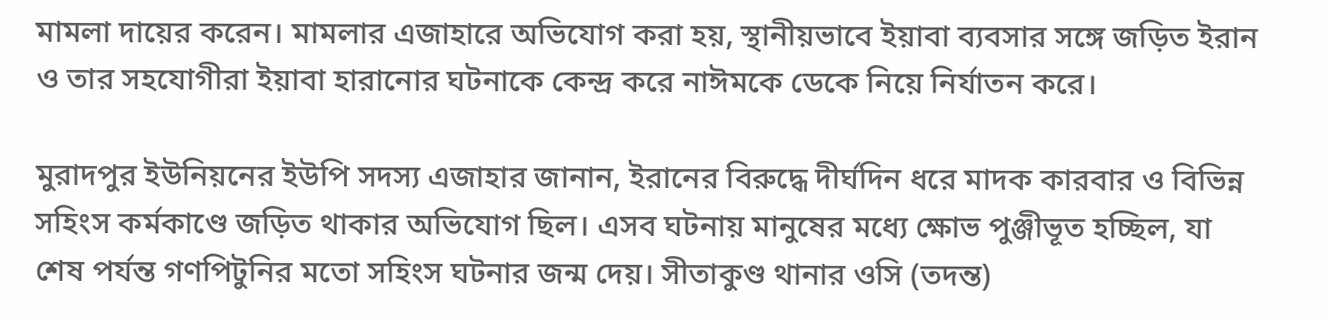মামলা দায়ের করেন। মামলার এজাহারে অভিযোগ করা হয়, স্থানীয়ভাবে ইয়াবা ব্যবসার সঙ্গে জড়িত ইরান ও তার সহযোগীরা ইয়াবা হারানোর ঘটনাকে কেন্দ্র করে নাঈমকে ডেকে নিয়ে নির্যাতন করে।

মুরাদপুর ইউনিয়নের ইউপি সদস্য এজাহার জানান, ইরানের বিরুদ্ধে দীর্ঘদিন ধরে মাদক কারবার ও বিভিন্ন সহিংস কর্মকাণ্ডে জড়িত থাকার অভিযোগ ছিল। এসব ঘটনায় মানুষের মধ্যে ক্ষোভ পুঞ্জীভূত হচ্ছিল, যা শেষ পর্যন্ত গণপিটুনির মতো সহিংস ঘটনার জন্ম দেয়। সীতাকুণ্ড থানার ওসি (তদন্ত)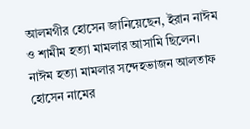আলমগীর হোসেন জানিয়েছেন, ইরান নাঈম ও শামীম হত্যা মামলার আসামি ছিলেন। নাঈম হত্যা মামলার সন্দেহভাজন আলতাফ হোসেন নামের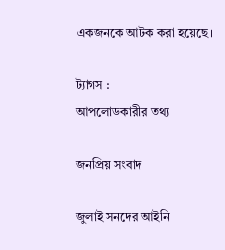একজনকে আটক করা হয়েছে।

ট্যাগস :
আপলোডকারীর তথ্য

জনপ্রিয় সংবাদ

জুলাই সনদের আইনি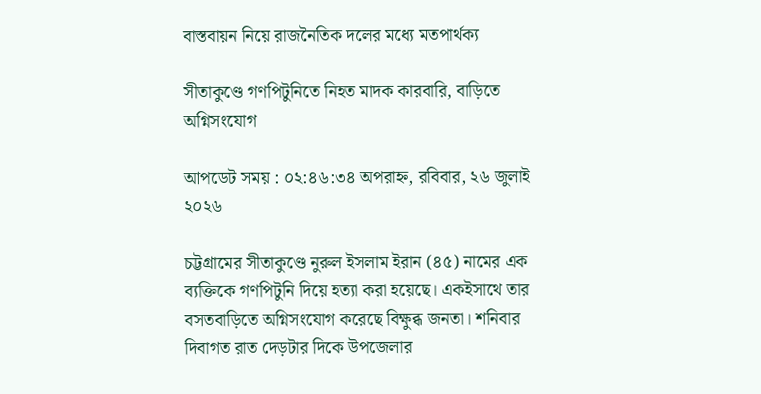বাস্তবায়ন নিয়ে রাজনৈতিক দলের মধ্যে মতপার্থক্য

সীতাকুণ্ডে গণপিটুনিতে নিহত মাদক কারবারি, বাড়িতে অগ্নিসংযোগ

আপডেট সময় : ০২:৪৬:৩৪ অপরাহ্ন, রবিবার, ২৬ জুলাই ২০২৬

চট্টগ্রামের সীতাকুণ্ডে নুরুল ইসলাম ইরান (৪৫) নামের এক ব্যক্তিকে গণপিটুনি দিয়ে হত্যা করা হয়েছে। একইসাথে তার বসতবাড়িতে অগ্নিসংযোগ করেছে বিক্ষুব্ধ জনতা। শনিবার দিবাগত রাত দেড়টার দিকে উপজেলার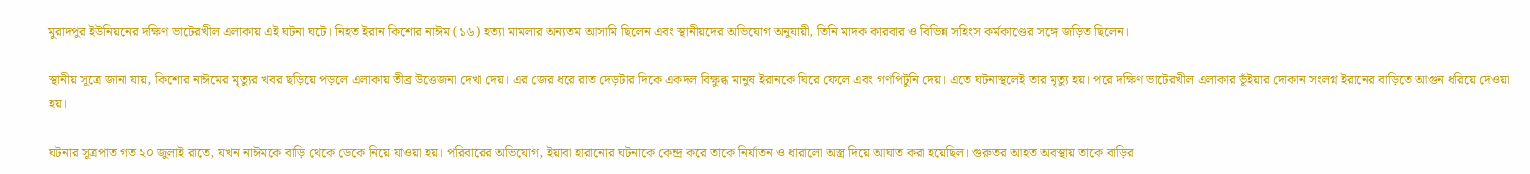মুরাদপুর ইউনিয়নের দক্ষিণ ভাটেরখীল এলাকায় এই ঘটনা ঘটে। নিহত ইরান কিশোর নাঈম (১৬) হত্যা মামলার অন্যতম আসামি ছিলেন এবং স্থানীয়দের অভিযোগ অনুযায়ী, তিনি মাদক কারবার ও বিভিন্ন সহিংস কর্মকাণ্ডের সঙ্গে জড়িত ছিলেন।

স্থানীয় সূত্রে জানা যায়, কিশোর নাঈমের মৃত্যুর খবর ছড়িয়ে পড়লে এলাকায় তীব্র উত্তেজনা দেখা দেয়। এর জের ধরে রাত দেড়টার দিকে একদল বিক্ষুব্ধ মানুষ ইরানকে ঘিরে ফেলে এবং গণপিটুনি দেয়। এতে ঘটনাস্থলেই তার মৃত্যু হয়। পরে দক্ষিণ ভাটেরখীল এলাকার ভূঁইয়ার দোকান সংলগ্ন ইরানের বাড়িতে আগুন ধরিয়ে দেওয়া হয়।

ঘটনার সূত্রপাত গত ২০ জুলাই রাতে, যখন নাঈমকে বাড়ি থেকে ডেকে নিয়ে যাওয়া হয়। পরিবারের অভিযোগ, ইয়াবা হারানোর ঘটনাকে কেন্দ্র করে তাকে নির্যাতন ও ধারালো অস্ত্র দিয়ে আঘাত করা হয়েছিল। গুরুতর আহত অবস্থায় তাকে বাড়ির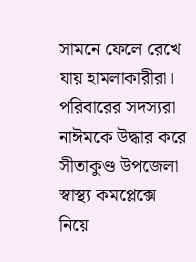সামনে ফেলে রেখে যায় হামলাকারীরা। পরিবারের সদস্যরা নাঈমকে উদ্ধার করে সীতাকুণ্ড উপজেলা স্বাস্থ্য কমপ্লেক্সে নিয়ে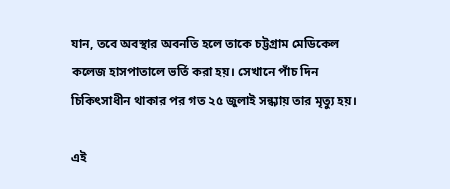যান, তবে অবস্থার অবনতি হলে তাকে চট্টগ্রাম মেডিকেল কলেজ হাসপাতালে ভর্তি করা হয়। সেখানে পাঁচ দিন চিকিৎসাধীন থাকার পর গত ২৫ জুলাই সন্ধ্যায় তার মৃত্যু হয়।

এই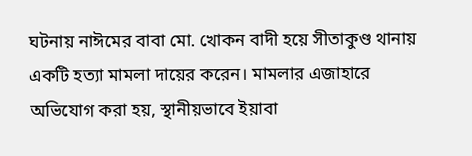ঘটনায় নাঈমের বাবা মো. খোকন বাদী হয়ে সীতাকুণ্ড থানায় একটি হত্যা মামলা দায়ের করেন। মামলার এজাহারে অভিযোগ করা হয়, স্থানীয়ভাবে ইয়াবা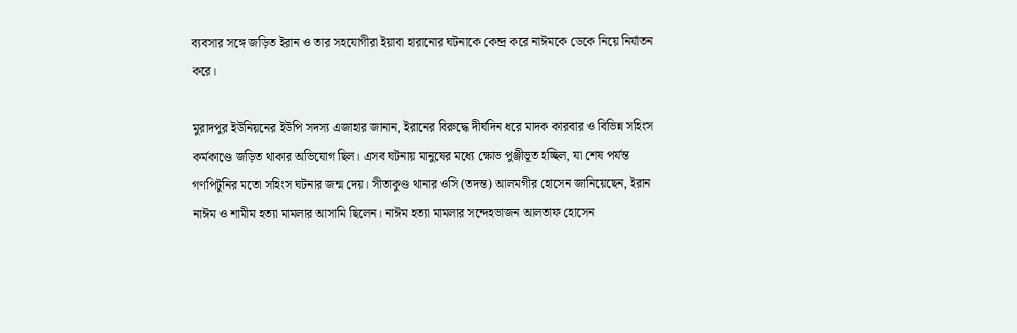ব্যবসার সঙ্গে জড়িত ইরান ও তার সহযোগীরা ইয়াবা হারানোর ঘটনাকে কেন্দ্র করে নাঈমকে ডেকে নিয়ে নির্যাতন করে।

মুরাদপুর ইউনিয়নের ইউপি সদস্য এজাহার জানান, ইরানের বিরুদ্ধে দীর্ঘদিন ধরে মাদক কারবার ও বিভিন্ন সহিংস কর্মকাণ্ডে জড়িত থাকার অভিযোগ ছিল। এসব ঘটনায় মানুষের মধ্যে ক্ষোভ পুঞ্জীভূত হচ্ছিল, যা শেষ পর্যন্ত গণপিটুনির মতো সহিংস ঘটনার জন্ম দেয়। সীতাকুণ্ড থানার ওসি (তদন্ত) আলমগীর হোসেন জানিয়েছেন, ইরান নাঈম ও শামীম হত্যা মামলার আসামি ছিলেন। নাঈম হত্যা মামলার সন্দেহভাজন আলতাফ হোসেন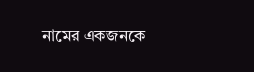নামের একজনকে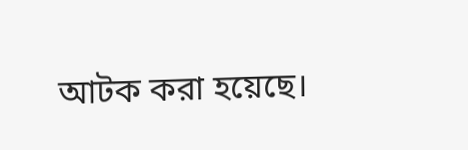আটক করা হয়েছে।